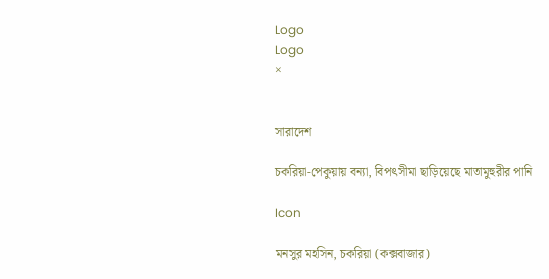Logo
Logo
×


সারাদেশ

চকরিয়া-পেকুয়ায় বন্যা, বিপৎসীমা ছাড়িয়েছে মাতামুহুরীর পানি

Icon

মনসুর মহসিন, চকরিয়া (কক্সবাজার)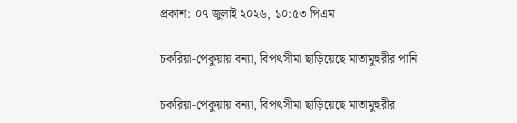প্রকাশ: ০৭ জুলাই ২০২৬, ১০:৫৩ পিএম

চকরিয়া-পেকুয়ায় বন্যা, বিপৎসীমা ছাড়িয়েছে মাতামুহুরীর পানি

চকরিয়া-পেকুয়ায় বন্যা, বিপৎসীমা ছাড়িয়েছে মাতামুহুরীর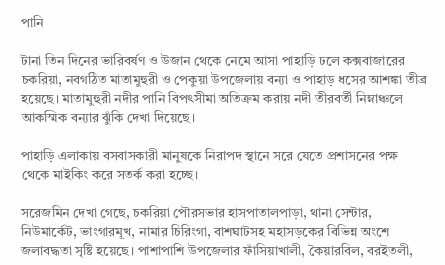পানি

টানা তিন দিনের ভারিবর্ষণ ও উজান থেকে নেমে আসা পাহাড়ি ঢলে কক্সবাজারের চকরিয়া, নবগঠিত মাতামুহুরী ও পেকুয়া উপজেলায় বন্যা ও পাহাড় ধসের আশঙ্কা তীব্র হয়েছে। মাতামুহুরী নদীর পানি বিপৎসীমা অতিক্রম করায় নদী তীরবর্তী নিম্নাঞ্চলে আকস্মিক বন্যার ঝুঁকি দেখা দিয়েছে।

পাহাড়ি এলাকায় বসবাসকারী মানুষকে নিরাপদ স্থানে সরে যেতে প্রশাসনের পক্ষ থেকে মাইকিং করে সতর্ক করা হচ্ছে।

সরেজমিন দেখা গেছে, চকরিয়া পৌরসভার হাসপাতালপাড়া, থানা সেন্টার, নিউমার্কেট, ভাংগারমূখ, নামার চিরিংগা, বাশঘাটসহ মহাসড়কের বিভিন্ন অংশে জলাবদ্ধতা সৃষ্টি হয়েছে। পাশাপাশি উপজেলার ফাঁসিয়াখালী, কৈয়ারবিল, বরইতলী,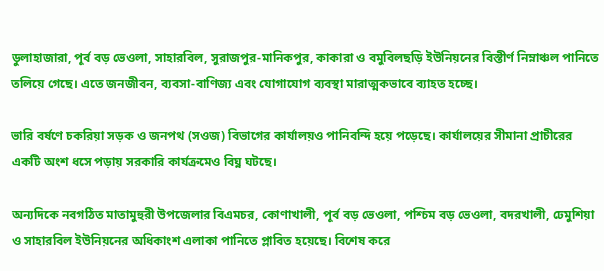ডুলাহাজারা, পূর্ব বড় ভেওলা, সাহারবিল, সুরাজপুর-মানিকপুর, কাকারা ও বমুবিলছড়ি ইউনিয়নের বিস্তীর্ণ নিম্নাঞ্চল পানিতে তলিয়ে গেছে। এতে জনজীবন, ব্যবসা-বাণিজ্য এবং যোগাযোগ ব্যবস্থা মারাত্মকভাবে ব্যাহত হচ্ছে।

ভারি বর্ষণে চকরিয়া সড়ক ও জনপথ (সওজ) বিভাগের কার্যালয়ও পানিবন্দি হয়ে পড়েছে। কার্যালয়ের সীমানা প্রাচীরের একটি অংশ ধসে পড়ায় সরকারি কার্যক্রমেও বিঘ্ন ঘটছে।

অন্যদিকে নবগঠিত মাতামুহুরী উপজেলার বিএমচর, কোণাখালী, পূর্ব বড় ভেওলা, পশ্চিম বড় ভেওলা, বদরখালী, ঢেমুশিয়া ও সাহারবিল ইউনিয়নের অধিকাংশ এলাকা পানিতে প্লাবিত হয়েছে। বিশেষ করে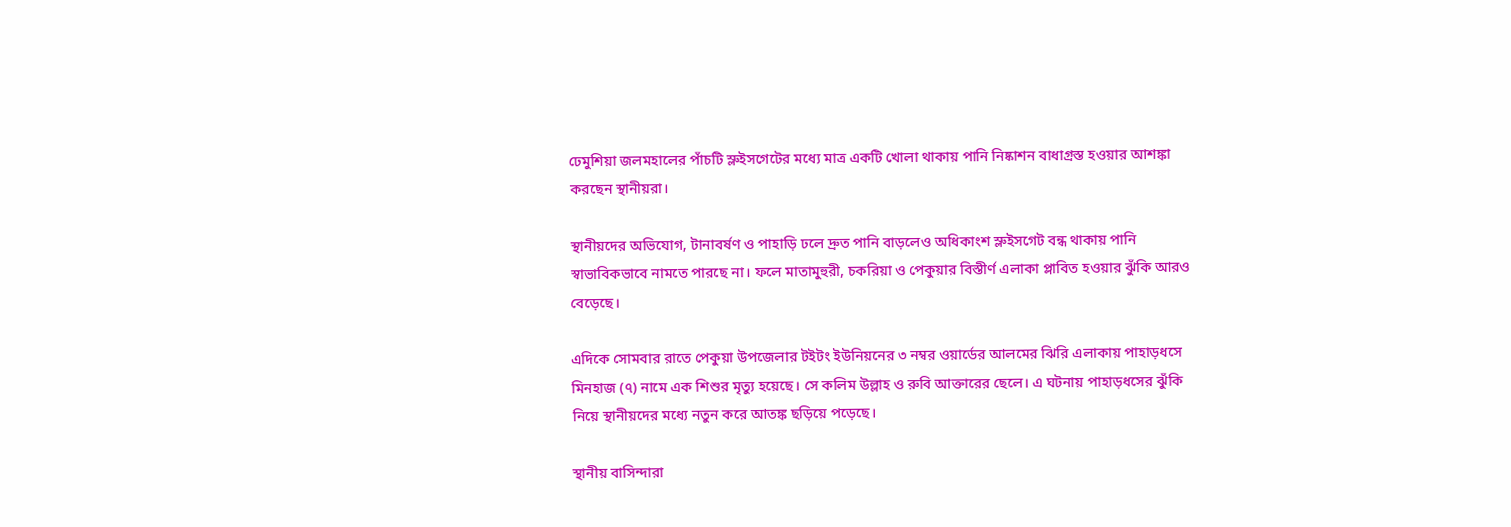ঢেমুশিয়া জলমহালের পাঁচটি স্লুইসগেটের মধ্যে মাত্র একটি খোলা থাকায় পানি নিষ্কাশন বাধাগ্রস্ত হওয়ার আশঙ্কা করছেন স্থানীয়রা।

স্থানীয়দের অভিযোগ, টানাবর্ষণ ও পাহাড়ি ঢলে দ্রুত পানি বাড়লেও অধিকাংশ স্লুইসগেট বন্ধ থাকায় পানি স্বাভাবিকভাবে নামতে পারছে না। ফলে মাতামুহুরী, চকরিয়া ও পেকুয়ার বিস্তীর্ণ এলাকা প্লাবিত হওয়ার ঝুঁকি আরও বেড়েছে।

এদিকে সোমবার রাতে পেকুয়া উপজেলার টইটং ইউনিয়নের ৩ নম্বর ওয়ার্ডের আলমের ঝিরি এলাকায় পাহাড়ধসে মিনহাজ (৭) নামে এক শিশুর মৃত্যু হয়েছে। সে কলিম উল্লাহ ও রুবি আক্তারের ছেলে। এ ঘটনায় পাহাড়ধসের ঝুঁকি নিয়ে স্থানীয়দের মধ্যে নতুন করে আতঙ্ক ছড়িয়ে পড়েছে।

স্থানীয় বাসিন্দারা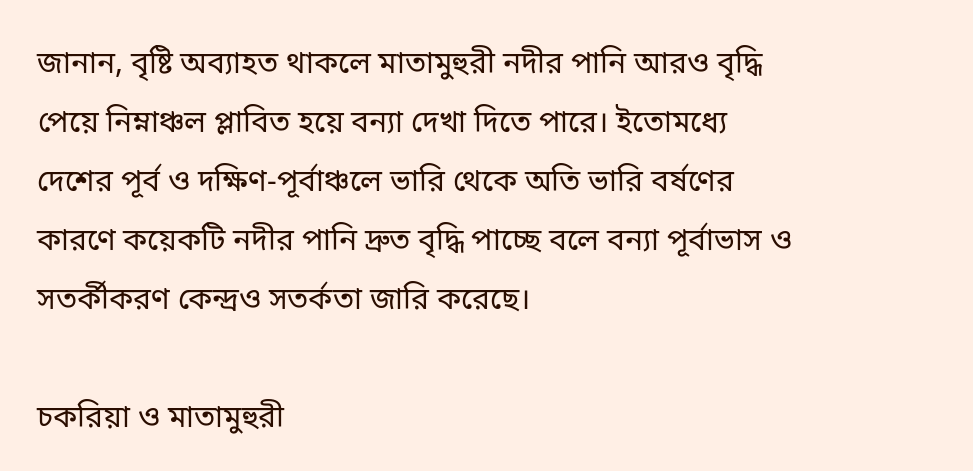জানান, বৃষ্টি অব্যাহত থাকলে মাতামুহুরী নদীর পানি আরও বৃদ্ধি পেয়ে নিম্নাঞ্চল প্লাবিত হয়ে বন্যা দেখা দিতে পারে। ইতোমধ্যে দেশের পূর্ব ও দক্ষিণ-পূর্বাঞ্চলে ভারি থেকে অতি ভারি বর্ষণের কারণে কয়েকটি নদীর পানি দ্রুত বৃদ্ধি পাচ্ছে বলে বন্যা পূর্বাভাস ও সতর্কীকরণ কেন্দ্রও সতর্কতা জারি করেছে।

চকরিয়া ও মাতামুহুরী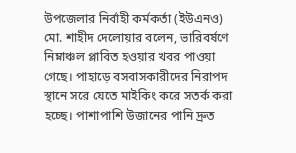উপজেলার নির্বাহী কর্মকর্তা (ইউএনও) মো. শাহীদ দেলোয়ার বলেন, ভারিবর্ষণে নিম্নাঞ্চল প্লাবিত হওয়ার খবর পাওয়া গেছে। পাহাড়ে বসবাসকারীদের নিরাপদ স্থানে সরে যেতে মাইকিং করে সতর্ক করা হচ্ছে। পাশাপাশি উজানের পানি দ্রুত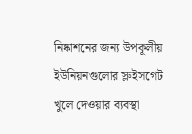নিষ্কাশনের জন্য উপকূলীয় ইউনিয়নগুলোর স্লুইসগেট খুলে দেওয়ার ব্যবস্থা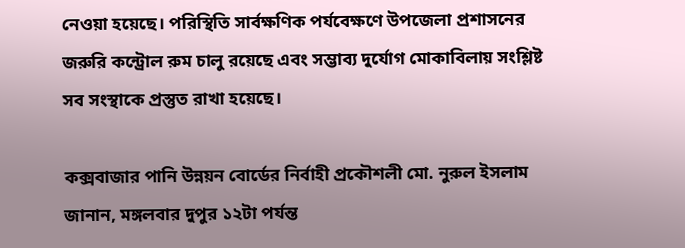নেওয়া হয়েছে। পরিস্থিতি সার্বক্ষণিক পর্যবেক্ষণে উপজেলা প্রশাসনের জরুরি কন্ট্রোল রুম চালু রয়েছে এবং সম্ভাব্য দুর্যোগ মোকাবিলায় সংশ্লিষ্ট সব সংস্থাকে প্রস্তুত রাখা হয়েছে।

কক্সবাজার পানি উন্নয়ন বোর্ডের নির্বাহী প্রকৌশলী মো. নুরুল ইসলাম জানান, মঙ্গলবার দুপুর ১২টা পর্যন্ত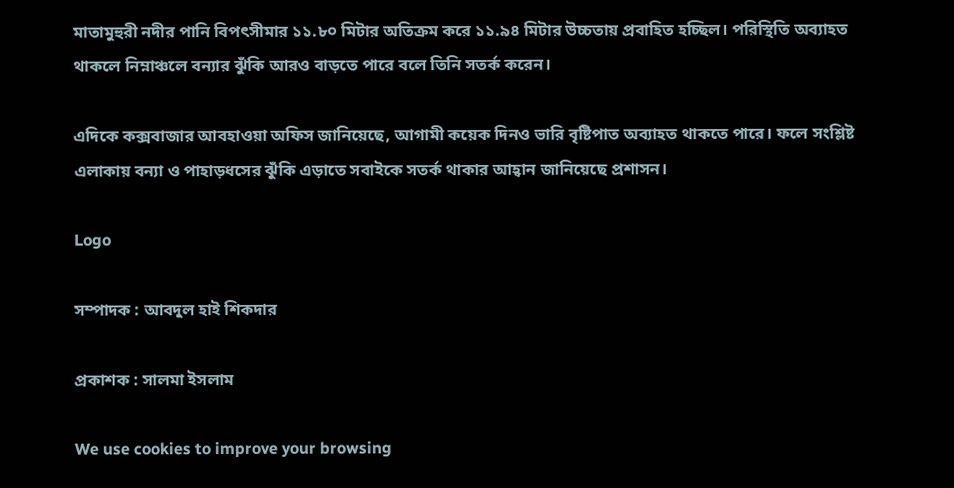মাতামুহুরী নদীর পানি বিপৎসীমার ১১.৮০ মিটার অতিক্রম করে ১১.৯৪ মিটার উচ্চতায় প্রবাহিত হচ্ছিল। পরিস্থিতি অব্যাহত থাকলে নিম্নাঞ্চলে বন্যার ঝুঁকি আরও বাড়তে পারে বলে তিনি সতর্ক করেন।

এদিকে কক্সবাজার আবহাওয়া অফিস জানিয়েছে, আগামী কয়েক দিনও ভারি বৃষ্টিপাত অব্যাহত থাকতে পারে। ফলে সংশ্লিষ্ট এলাকায় বন্যা ও পাহাড়ধসের ঝুঁকি এড়াতে সবাইকে সতর্ক থাকার আহ্বান জানিয়েছে প্রশাসন।

Logo

সম্পাদক : আবদুল হাই শিকদার

প্রকাশক : সালমা ইসলাম

We use cookies to improve your browsing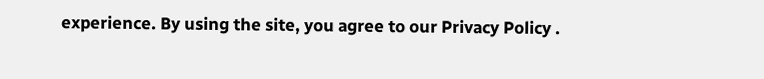experience. By using the site, you agree to our Privacy Policy .